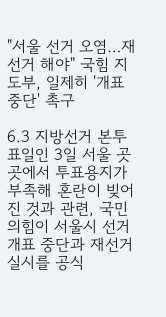"서울 선거 오염…재선거 해야" 국힘 지도부, 일제히 '개표 중단' 촉구

6.3 지방선거 본투표일인 3일 서울 곳곳에서 투표용지가 부족해 혼란이 빚어진 것과 관련, 국민의힘이 서울시 선거 개표 중단과 재선거 실시를 공식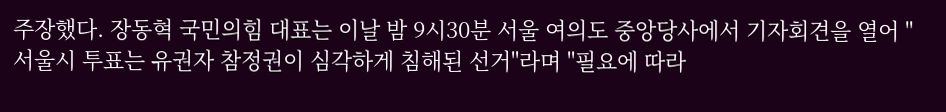주장했다. 장동혁 국민의힘 대표는 이날 밤 9시30분 서울 여의도 중앙당사에서 기자회견을 열어 "서울시 투표는 유권자 참정권이 심각하게 침해된 선거"라며 "필요에 따라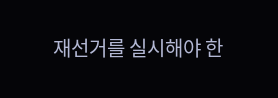재선거를 실시해야 한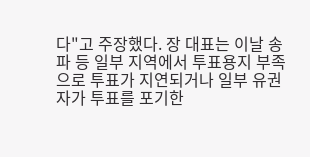다"고 주장했다. 장 대표는 이날 송파 등 일부 지역에서 투표용지 부족으로 투표가 지연되거나 일부 유권자가 투표를 포기한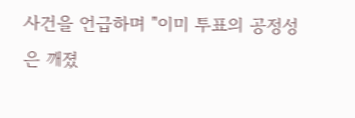사건을 언급하며 "이미 투표의 공정성은 깨졌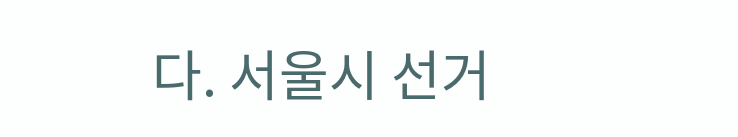다. 서울시 선거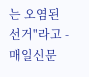는 오염된 선거"라고 - 매일신문